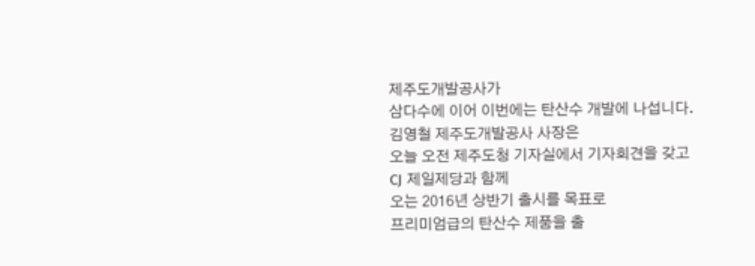제주도개발공사가
삼다수에 이어 이번에는 탄산수 개발에 나섭니다.
김영철 제주도개발공사 사장은
오늘 오전 제주도청 기자실에서 기자회견을 갖고
CJ 제일제당과 함께
오는 2016년 상반기 출시를 목표로
프리미엄급의 탄산수 제품을 출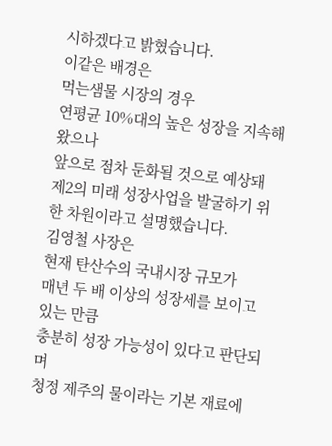시하겠다고 밝혔습니다.
이같은 배경은
먹는샘물 시장의 경우
연평균 10%대의 높은 성장을 지속해 왔으나
앞으로 점차 둔화될 것으로 예상돼
제2의 미래 성장사업을 발굴하기 위한 차원이라고 설명했습니다.
김영철 사장은
현재 탄산수의 국내시장 규모가
매년 두 배 이상의 성장세를 보이고 있는 만큼
충분히 성장 가능성이 있다고 판단되며
청정 제주의 물이라는 기본 재료에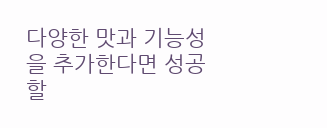다양한 맛과 기능성을 추가한다면 성공할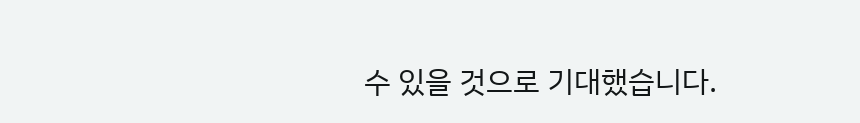수 있을 것으로 기대했습니다.